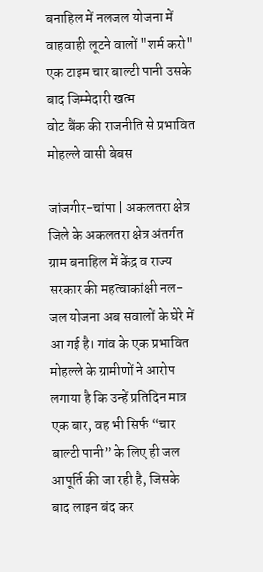बनाहिल में नलजल योजना में वाहवाही लूटने वालों "शर्म करो"
एक टाइम चार बाल्टी पानी उसके बाद जिम्मेदारी खत्म
वोट बैंक की राजनीति से प्रभावित मोहल्ले वासी बेबस

जांजगीर-चांपा | अकलतरा क्षेत्र
जिले के अकलतरा क्षेत्र अंतर्गत ग्राम बनाहिल में केंद्र व राज्य सरकार की महत्वाकांक्षी नल-जल योजना अब सवालों के घेरे में आ गई है। गांव के एक प्रभावित मोहल्ले के ग्रामीणों ने आरोप लगाया है कि उन्हें प्रतिदिन मात्र एक बार, वह भी सिर्फ “चार बाल्टी पानी” के लिए ही जल आपूर्ति की जा रही है, जिसके बाद लाइन बंद कर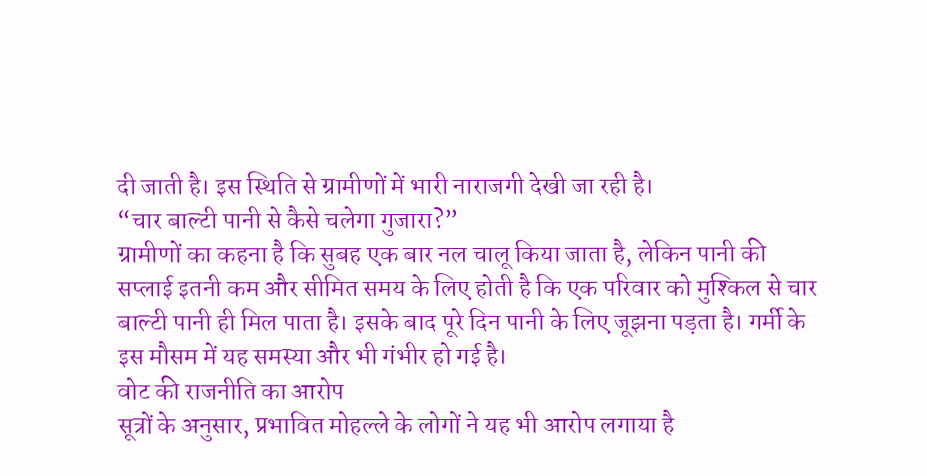दी जाती है। इस स्थिति से ग्रामीणों में भारी नाराजगी देखी जा रही है।
“चार बाल्टी पानी से कैसे चलेगा गुजारा?”
ग्रामीणों का कहना है कि सुबह एक बार नल चालू किया जाता है, लेकिन पानी की सप्लाई इतनी कम और सीमित समय के लिए होती है कि एक परिवार को मुश्किल से चार बाल्टी पानी ही मिल पाता है। इसके बाद पूरे दिन पानी के लिए जूझना पड़ता है। गर्मी के इस मौसम में यह समस्या और भी गंभीर हो गई है।
वोट की राजनीति का आरोप
सूत्रों के अनुसार, प्रभावित मोहल्ले के लोगों ने यह भी आरोप लगाया है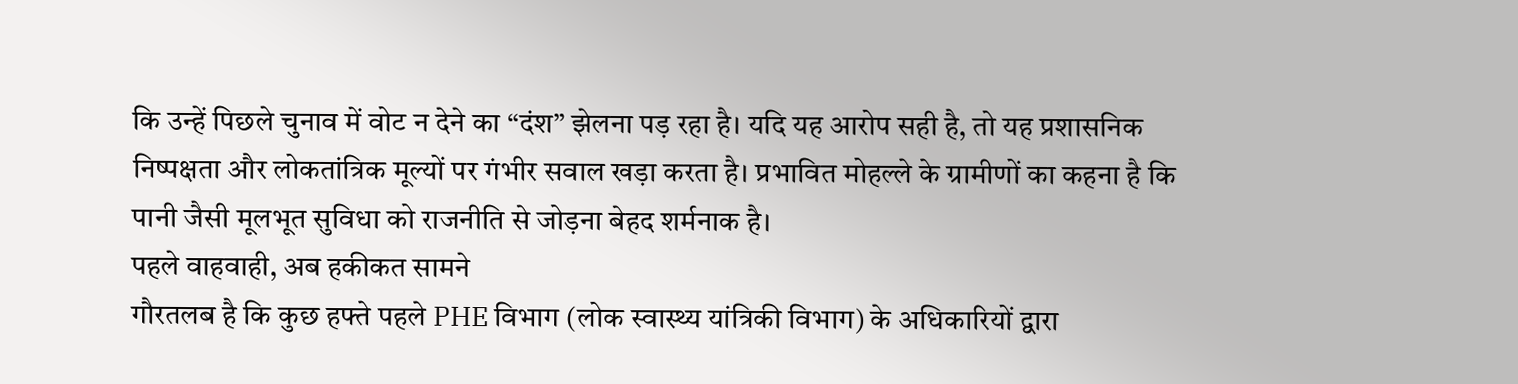कि उन्हें पिछले चुनाव में वोट न देने का “दंश” झेलना पड़ रहा है। यदि यह आरोप सही है, तो यह प्रशासनिक निष्पक्षता और लोकतांत्रिक मूल्यों पर गंभीर सवाल खड़ा करता है। प्रभावित मोहल्ले के ग्रामीणों का कहना है कि पानी जैसी मूलभूत सुविधा को राजनीति से जोड़ना बेहद शर्मनाक है।
पहले वाहवाही, अब हकीकत सामने
गौरतलब है कि कुछ हफ्ते पहले PHE विभाग (लोक स्वास्थ्य यांत्रिकी विभाग) के अधिकारियों द्वारा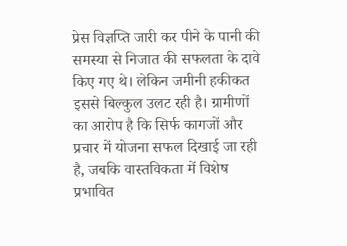प्रेस विज्ञप्ति जारी कर पीने के पानी की समस्या से निजात की सफलता के दावे किए गए थे। लेकिन जमीनी हकीकत इससे बिल्कुल उलट रही है। ग्रामीणों का आरोप है कि सिर्फ कागजों और प्रचार में योजना सफल दिखाई जा रही है, जबकि वास्तविकता में विशेष प्रभावित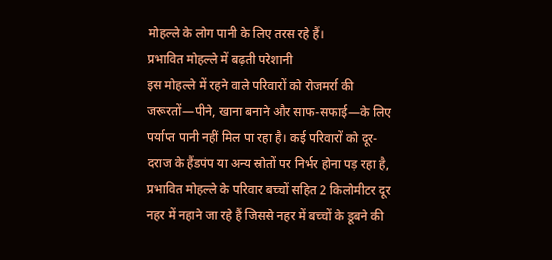मोहल्ले के लोग पानी के लिए तरस रहे हैं।
प्रभावित मोहल्ले में बढ़ती परेशानी
इस मोहल्ले में रहने वाले परिवारों को रोजमर्रा की जरूरतों—पीने, खाना बनाने और साफ-सफाई—के लिए पर्याप्त पानी नहीं मिल पा रहा है। कई परिवारों को दूर-दराज के हैंडपंप या अन्य स्रोतों पर निर्भर होना पड़ रहा है, प्रभावित मोहल्ले के परिवार बच्चों सहित 2 किलोमीटर दूर नहर में नहाने जा रहे हैं जिससे नहर में बच्चों के डूबने की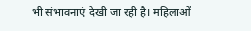भी संभावनाएं देखी जा रही है। महिलाओं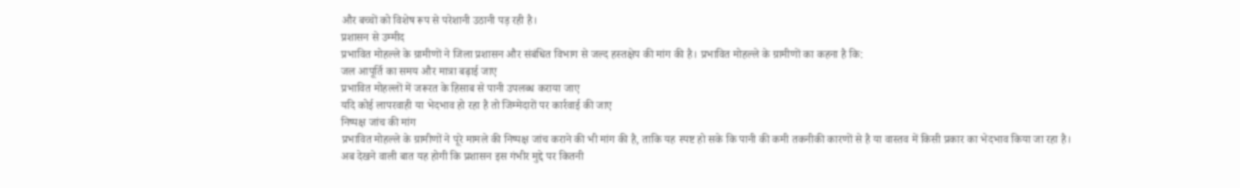और बच्चों को विशेष रूप से परेशानी उठानी पड़ रही है।
प्रशासन से उम्मीद
प्रभावित मोहल्ले के ग्रामीणों ने जिला प्रशासन और संबंधित विभाग से जल्द हस्तक्षेप की मांग की है। प्रभावित मोहल्ले के ग्रामीणों का कहना है कि:
जल आपूर्ति का समय और मात्रा बढ़ाई जाए
प्रभावित मोहल्लों में जरूरत के हिसाब से पानी उपलब्ध कराया जाए
यदि कोई लापरवाही या भेदभाव हो रहा है तो जिम्मेदारों पर कार्रवाई की जाए
निष्पक्ष जांच की मांग
प्रभावित मोहल्ले के ग्रामीणों ने पूरे मामले की निष्पक्ष जांच कराने की भी मांग की है, ताकि यह स्पष्ट हो सके कि पानी की कमी तकनीकी कारणों से है या वास्तव में किसी प्रकार का भेदभाव किया जा रहा है।
अब देखने वाली बात यह होगी कि प्रशासन इस गंभीर मुद्दे पर कितनी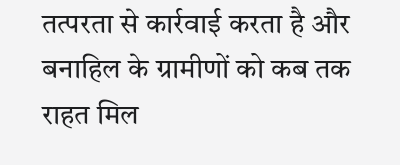तत्परता से कार्रवाई करता है और बनाहिल के ग्रामीणों को कब तक राहत मिल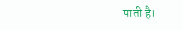पाती है।